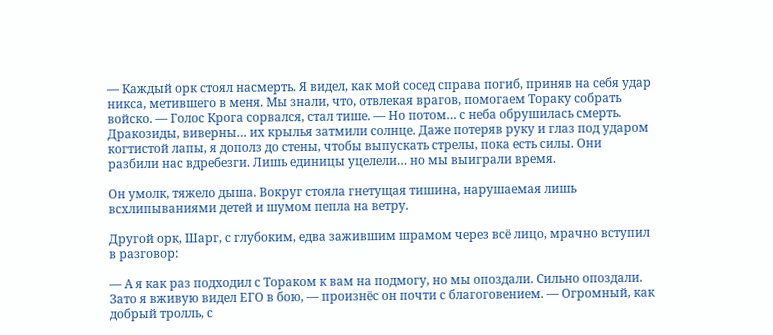— Каждый орк стоял насмерть. Я видел, как мой сосед справа погиб, приняв на себя удар никса, метившего в меня. Мы знали, что, отвлекая врагов, помогаем Тораку собрать войско. — Голос Крога сорвался, стал тише. — Но потом… с неба обрушилась смерть. Дракозиды, виверны… их крылья затмили солнце. Даже потеряв руку и глаз под ударом когтистой лапы, я дополз до стены, чтобы выпускать стрелы, пока есть силы. Они разбили нас вдребезги. Лишь единицы уцелели… но мы выиграли время.

Он умолк, тяжело дыша. Вокруг стояла гнетущая тишина, нарушаемая лишь всхлипываниями детей и шумом пепла на ветру.

Другой орк, Шарг, с глубоким, едва зажившим шрамом через всё лицо, мрачно вступил в разговор:

— А я как раз подходил с Тораком к вам на подмогу, но мы опоздали. Сильно опоздали. Зато я вживую видел ЕГО в бою, — произнёс он почти с благоговением. — Огромный, как добрый тролль, с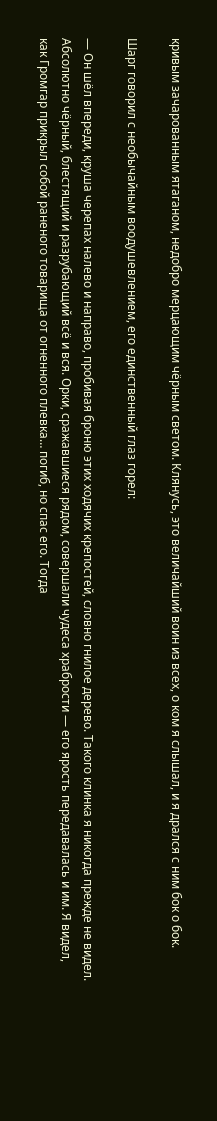кривым зачарованным ятаганом, недобро мерцающим чёрным светом. Клянусь, это величайший воин из всех, о ком я слышал, и я дрался с ним бок о бок.

Шарг говорил с необычайным воодушевлением, его единственный глаз горел:

— Он шёл впереди, круша черепах налево и направо, пробивая броню этих ходячих крепостей, словно гнилое дерево. Такого клинка я никогда прежде не видел. Абсолютно чёрный, блестящий и разрубающий всё и вся. Орки, сражавшиеся рядом, совершали чудеса храбрости — его ярость передавалась и им. Я видел, как Громгар прикрыл собой раненого товарища от огненного плевка… погиб, но спас его. Тогда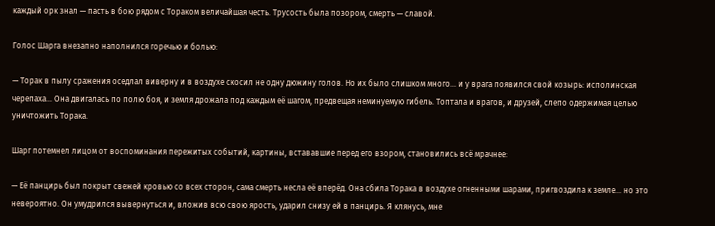каждый орк знал — пасть в бою рядом с Тораком величайшая честь. Трусость была позором, смерть — славой.

Голос Шарга внезапно наполнился горечью и болью:

— Торак в пылу сражения оседлал виверну и в воздухе скосил не одну дюжину голов. Но их было слишком много… и у врага появился свой козырь: исполинская черепаха… Она двигалась по полю боя, и земля дрожала под каждым её шагом, предвещая неминуемую гибель. Топтала и врагов, и друзей, слепо одержимая целью уничтожить Торака.

Шарг потемнел лицом от воспоминания пережитых событий, картины, встававшие перед его взором, становились всё мрачнее:

— Её панцирь был покрыт свежей кровью со всех сторон, сама смерть несла её вперёд. Она сбила Торака в воздухе огненными шарами, пригвоздила к земле… но это невероятно. Он умудрился вывернуться и, вложив всю свою ярость, ударил снизу ей в панцирь. Я клянусь, мне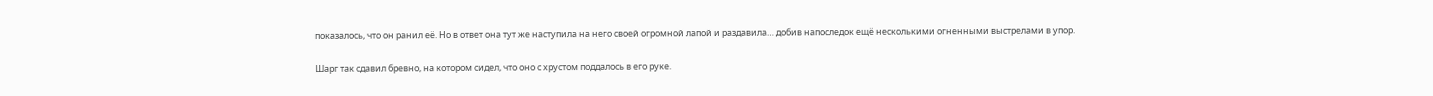показалось, что он ранил её. Но в ответ она тут же наступила на него своей огромной лапой и раздавила… добив напоследок ещё несколькими огненными выстрелами в упор.

Шарг так сдавил бревно, на котором сидел, что оно с хрустом поддалось в его руке.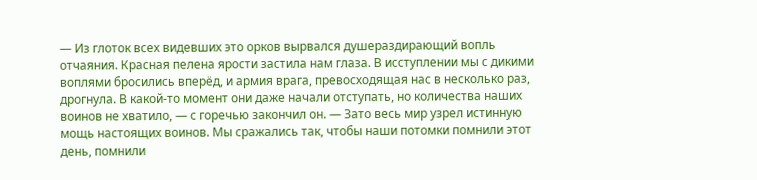— Из глоток всех видевших это орков вырвался душераздирающий вопль отчаяния. Красная пелена ярости застила нам глаза. В исступлении мы с дикими воплями бросились вперёд, и армия врага, превосходящая нас в несколько раз, дрогнула. В какой-то момент они даже начали отступать, но количества наших воинов не хватило, — с горечью закончил он. — Зато весь мир узрел истинную мощь настоящих воинов. Мы сражались так, чтобы наши потомки помнили этот день, помнили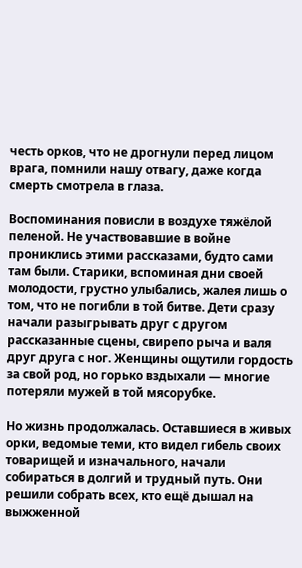честь орков, что не дрогнули перед лицом врага, помнили нашу отвагу, даже когда смерть смотрела в глаза.

Воспоминания повисли в воздухе тяжёлой пеленой. Не участвовавшие в войне прониклись этими рассказами, будто сами там были. Старики, вспоминая дни своей молодости, грустно улыбались, жалея лишь о том, что не погибли в той битве. Дети сразу начали разыгрывать друг с другом рассказанные сцены, свирепо рыча и валя друг друга с ног. Женщины ощутили гордость за свой род, но горько вздыхали — многие потеряли мужей в той мясорубке.

Но жизнь продолжалась. Оставшиеся в живых орки, ведомые теми, кто видел гибель своих товарищей и изначального, начали собираться в долгий и трудный путь. Они решили собрать всех, кто ещё дышал на выжженной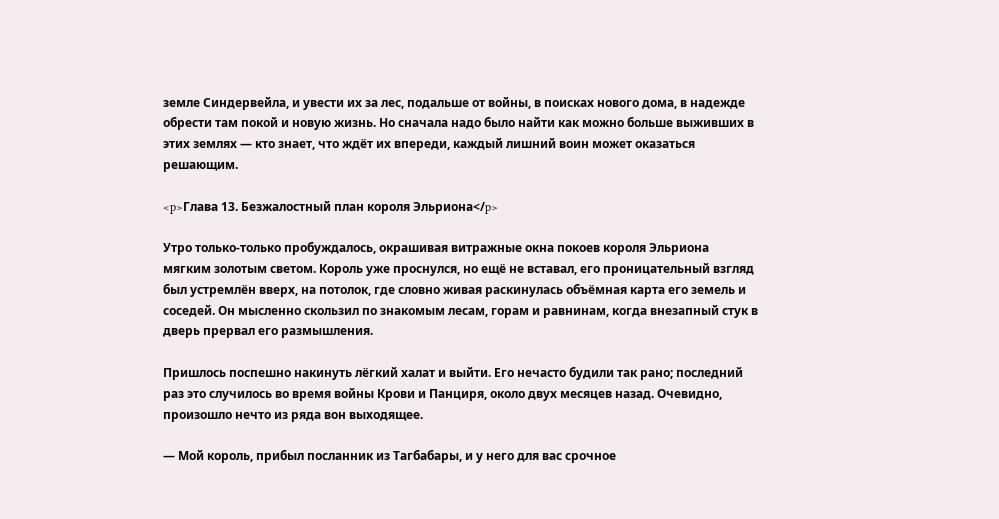земле Синдервейла, и увести их за лес, подальше от войны, в поисках нового дома, в надежде обрести там покой и новую жизнь. Но сначала надо было найти как можно больше выживших в этих землях — кто знает, что ждёт их впереди, каждый лишний воин может оказаться решающим.

<p>Глава 13. Безжалостный план короля Эльриона</p>

Утро только-только пробуждалось, окрашивая витражные окна покоев короля Эльриона мягким золотым светом. Король уже проснулся, но ещё не вставал, его проницательный взгляд был устремлён вверх, на потолок, где словно живая раскинулась объёмная карта его земель и соседей. Он мысленно скользил по знакомым лесам, горам и равнинам, когда внезапный стук в дверь прервал его размышления.

Пришлось поспешно накинуть лёгкий халат и выйти. Его нечасто будили так рано; последний раз это случилось во время войны Крови и Панциря, около двух месяцев назад. Очевидно, произошло нечто из ряда вон выходящее.

— Мой король, прибыл посланник из Тагбабары, и у него для вас срочное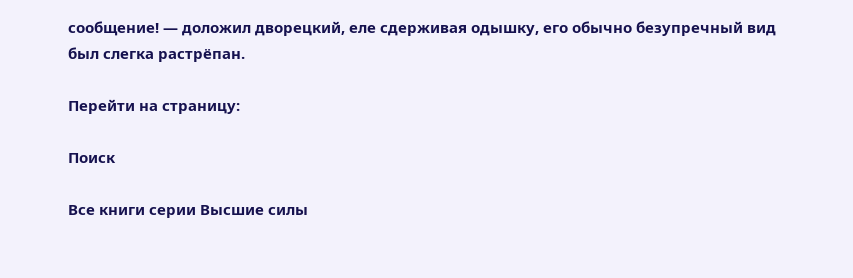сообщение! — доложил дворецкий, еле сдерживая одышку, его обычно безупречный вид был слегка растрёпан.

Перейти на страницу:

Поиск

Все книги серии Высшие силы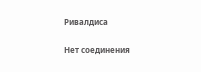Ривалдиса

Нет соединения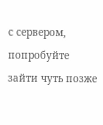с сервером, попробуйте зайти чуть позже